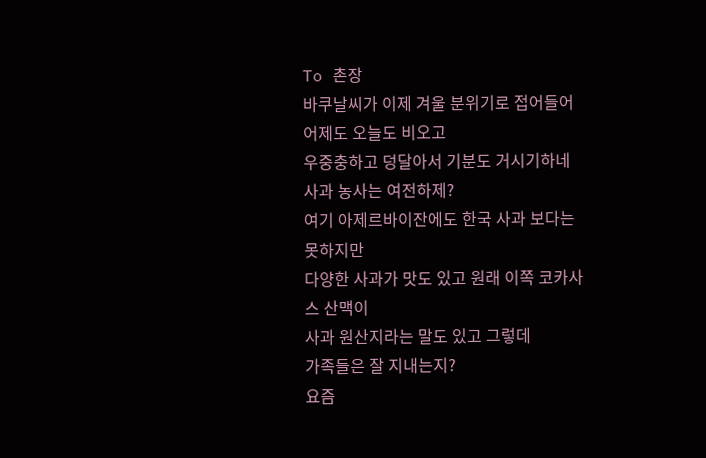To 촌장
바쿠날씨가 이제 겨울 분위기로 접어들어 어제도 오늘도 비오고
우중충하고 덩달아서 기분도 거시기하네
사과 농사는 여전하제?
여기 아제르바이잔에도 한국 사과 보다는 못하지만
다양한 사과가 맛도 있고 원래 이쪽 코카사스 산맥이
사과 원산지라는 말도 있고 그렇데
가족들은 잘 지내는지?
요즘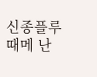신종플루 때메 난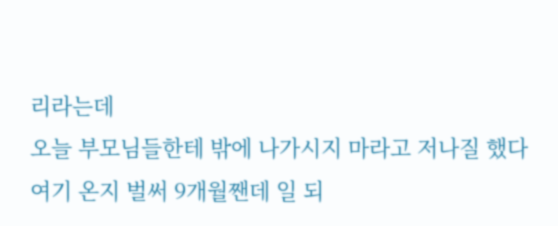리라는데
오늘 부모님들한테 밖에 나가시지 마라고 저나질 했다
여기 온지 벌써 9개월짼데 일 되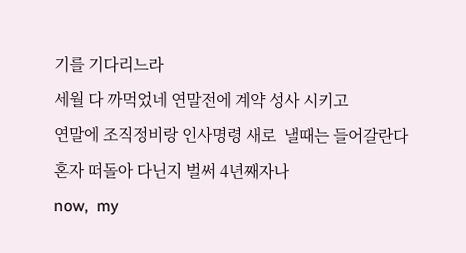기를 기다리느라
세월 다 까먹었네 연말전에 계약 성사 시키고
연말에 조직정비랑 인사명령 새로  낼때는 들어갈란다
혼자 떠돌아 다닌지 벌써 4년째자나
now,  my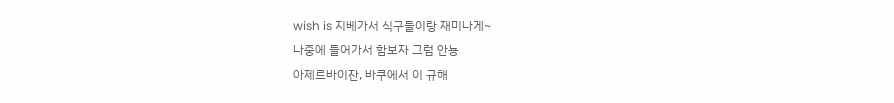wish is 지베가서 식구들이랑 재미나게~
나중에 들어가서 함보자 그럼 안뇽
아제르바이잔, 바쿠에서 이 규해